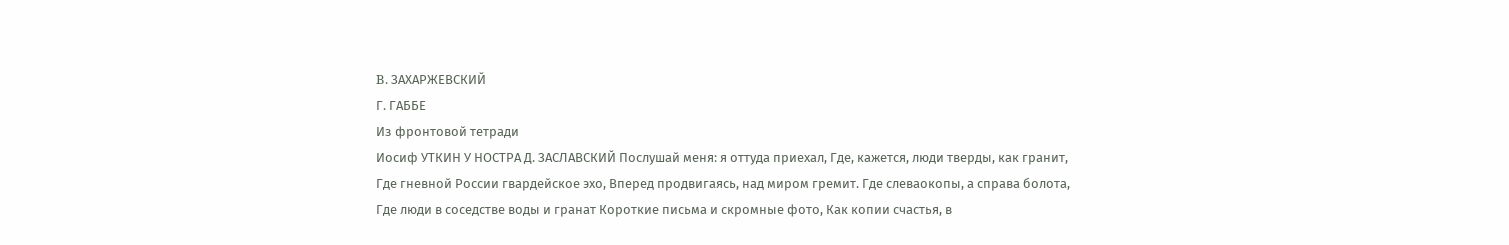B. ЗАХАРЖЕВСКИЙ
Г. ГАББЕ
Из фронтовой тетради
Иосиф УТКИН У НОСТРА Д. ЗАСЛАВСКИЙ Послушай меня: я оттуда приехал, Где, кажется, люди тверды, как гранит, Где гневной России гвардейское эхо, Вперед продвигаясь, над миром гремит. Где слеваокопы, а справа болота, Где люди в соседстве воды и гранат Короткие письма и скромные фото, Как копии счастья, в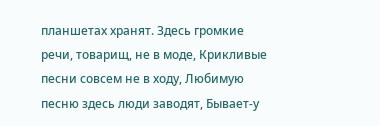планшетах хранят. Здесь громкие речи, товарищ, не в моде, Крикливые песни совсем не в ходу, Любимую песню здесь люди заводят, Бывает-у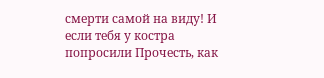смерти самой на виду! И если тебя у костра попросили Прочесть, как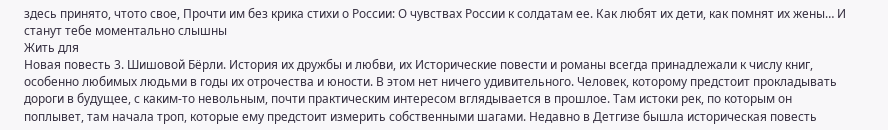здесь принято, чтото свое, Прочти им без крика стихи о России: О чувствах России к солдатам ее. Как любят их дети, как помнят их жены… И станут тебе моментально слышны
Жить для
Новая повесть 3. Шишовой Бёрли. История их дружбы и любви, их Исторические повести и романы всегда принадлежали к числу книг, особенно любимых людьми в годы их отрочества и юности. В этом нет ничего удивительного. Человек, которому предстоит прокладывать дороги в будущее, с каким-то невольным, почти практическим интересом вглядывается в прошлое. Там истоки рек, по которым он поплывет, там начала троп, которые ему предстоит измерить собственными шагами. Недавно в Детгизе бышла историческая повесть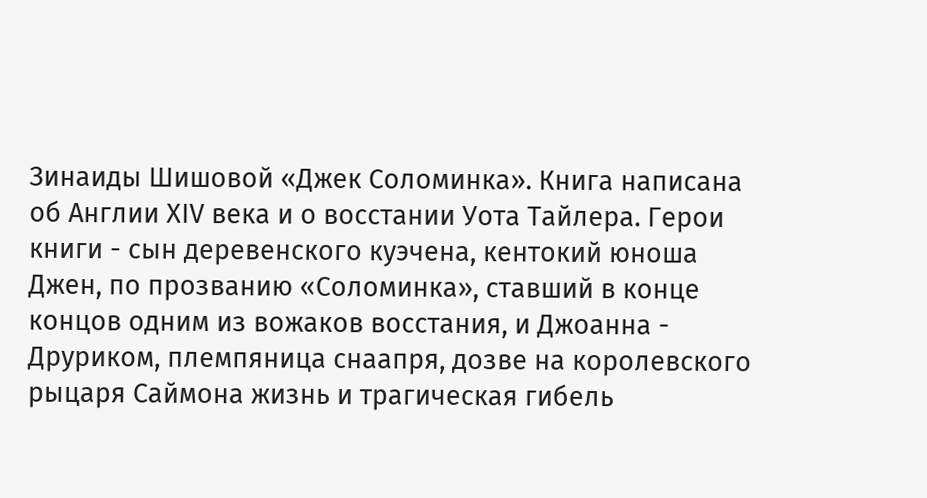Зинаиды Шишовой «Джек Соломинка». Книга написана об Англии XIV века и о восстании Уота Тайлера. Герои книги - сын деревенского куэчена, кентокий юноша Джен, по прозванию «Соломинка», ставший в конце концов одним из вожаков восстания, и Джоанна - Друриком, племпяница снаапря, дозве на королевского рыцаря Саймона жизнь и трагическая гибель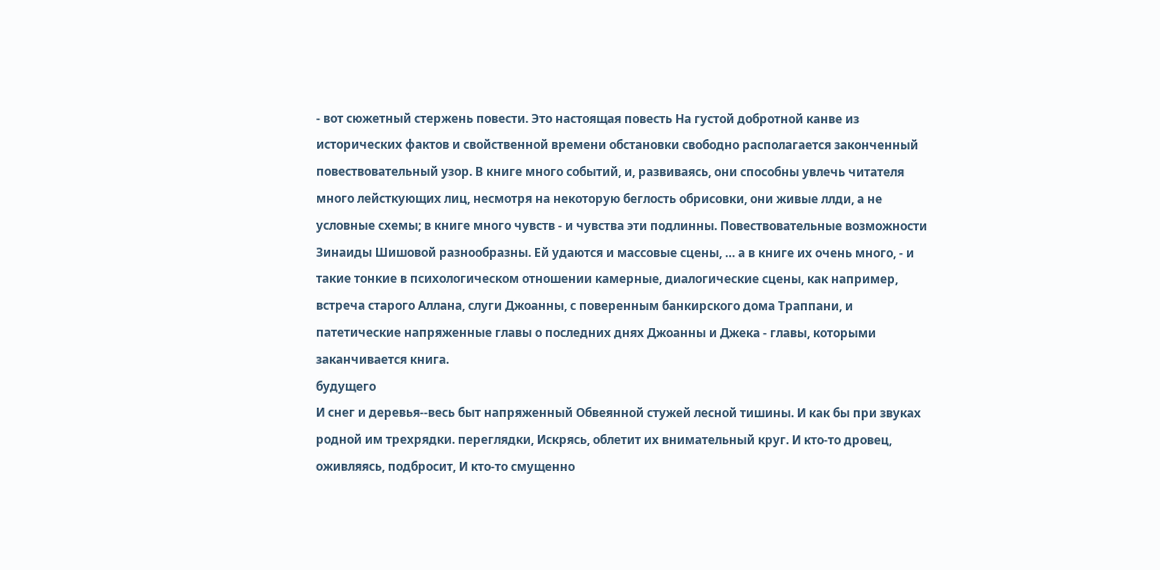- вот сюжетный стержень повести. Это настоящая повесть На густой добротной канве из исторических фактов и свойственной времени обстановки свободно располагается законченный повествовательный узор. В книге много событий, и, развиваясь, они способны увлечь читателя много лейсткующих лиц, несмотря на некоторую беглость обрисовки, они живые ллди, а не условные схемы; в книге много чувств - и чувства эти подлинны. Повествовательные возможности Зинаиды Шишовой разнообразны. Ей удаются и массовые сцены, … а в книге их очень много, - и такие тонкие в психологическом отношении камерные, диалогические сцены, как например, встреча старого Аллана, слуги Джоанны, с поверенным банкирского дома Траппани, и патетические напряженные главы о последних днях Джоанны и Джека - главы, которыми заканчивается книга.
будущего
И снег и деревья--весь быт напряженный Обвеянной стужей лесной тишины. И как бы при звуках родной им трехрядки. переглядки, Искрясь, облетит их внимательный круг. И кто-то дровец, оживляясь, подбросит, И кто-то смущенно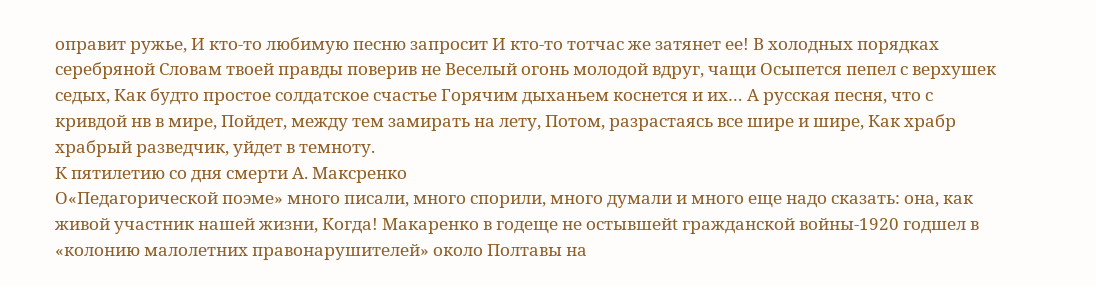оправит ружье, И кто-то любимую песню запросит И кто-то тотчас же затянет ее! В холодных порядках серебряной Словам твоей правды поверив не Веселый огонь молодой вдруг, чащи Осыпется пепел с верхушек седых, Как будто простое солдатское счастье Горячим дыханьем коснется и их… А русская песня, что с кривдой нв в мире, Пойдет, между тем замирать на лету, Потом, разрастаясь все шире и шире, Как храбр храбрый разведчик, уйдет в темноту.
К пятилетию со дня смерти А. Максренко
О«Педагорической поэме» много писали, много спорили, много думали и много еще надо сказать: она, как живой участник нашей жизни, Когда! Макаренко в годеще не остывшейt гражданской войны-1920 годшел в «колонию малолетних правонарушителей» около Полтавы на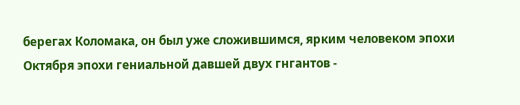берегах Коломака, он был уже сложившимся, ярким человеком эпохи Октября эпохи гениальной давшей двух гнгантов -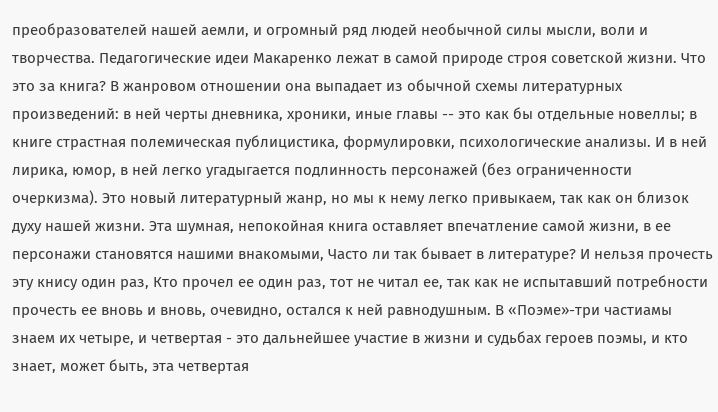преобразователей нашей аемли, и огромный ряд людей необычной силы мысли, воли и творчества. Педагогические идеи Макаренко лежат в самой природе строя советской жизни. Что это за книга? В жанровом отношении она выпадает из обычной схемы литературных произведений: в ней черты дневника, хроники, иные главы -- это как бы отдельные новеллы; в книге страстная полемическая публицистика, формулировки, психологические анализы. И в ней лирика, юмор, в ней легко угадыгается подлинность персонажей (без ограниченности очеркизма). Это новый литературный жанр, но мы к нему легко привыкаем, так как он близок духу нашей жизни. Эта шумная, непокойная книга оставляет впечатление самой жизни, в ее персонажи становятся нашими внакомыми, Часто ли так бывает в литературе? И нельзя прочесть эту кнису один раз, Кто прочел ее один раз, тот не читал ее, так как не испытавший потребности прочесть ее вновь и вновь, очевидно, остался к ней равнодушным. В «Поэме»-три частиамы знаем их четыре, и четвертая - это дальнейшее участие в жизни и судьбах героев поэмы, и кто знает, может быть, эта четвертая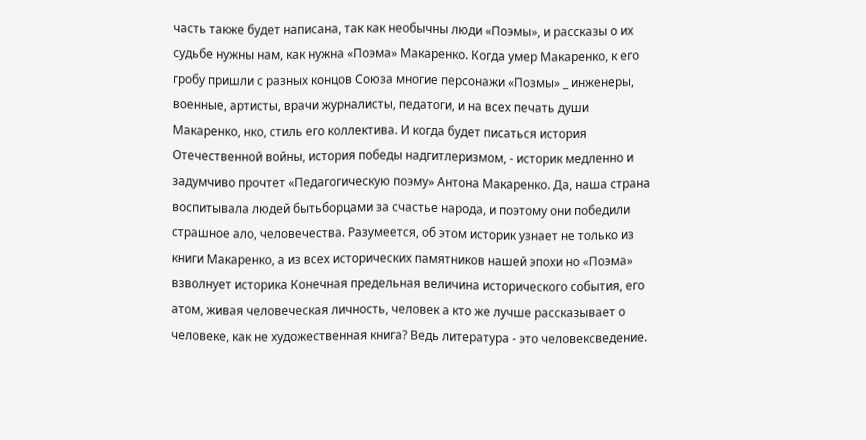часть также будет написана, так как необычны люди «Поэмы», и рассказы о их судьбе нужны нам, как нужна «Поэма» Макаренко. Когда умер Макаренко, к его гробу пришли с разных концов Союза многие персонажи «Позмы» _ инженеры, военные, артисты, врачи журналисты, педатоги, и на всех печать души Макаренко, нко, стиль его коллектива. И когда будет писаться история Отечественной войны, история победы надгитлеризмом, - историк медленно и задумчиво прочтет «Педагогическую поэму» Антона Макаренко. Да, наша страна воспитывала людей бытьборцами за счастье народа, и поэтому они победили страшное ало, человечества. Разумеется, об этом историк узнает не только из книги Макаренко, а из всех исторических памятников нашей эпохи но «Поэма» взволнует историка Конечная предельная величина исторического события, его атом, живая человеческая личность, человек а кто же лучше рассказывает о человеке, как не художественная книга? Ведь литература - это человексведение.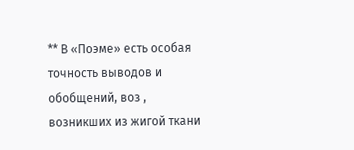** В «Поэме» есть особая точность выводов и обобщений, воз , возникших из жигой ткани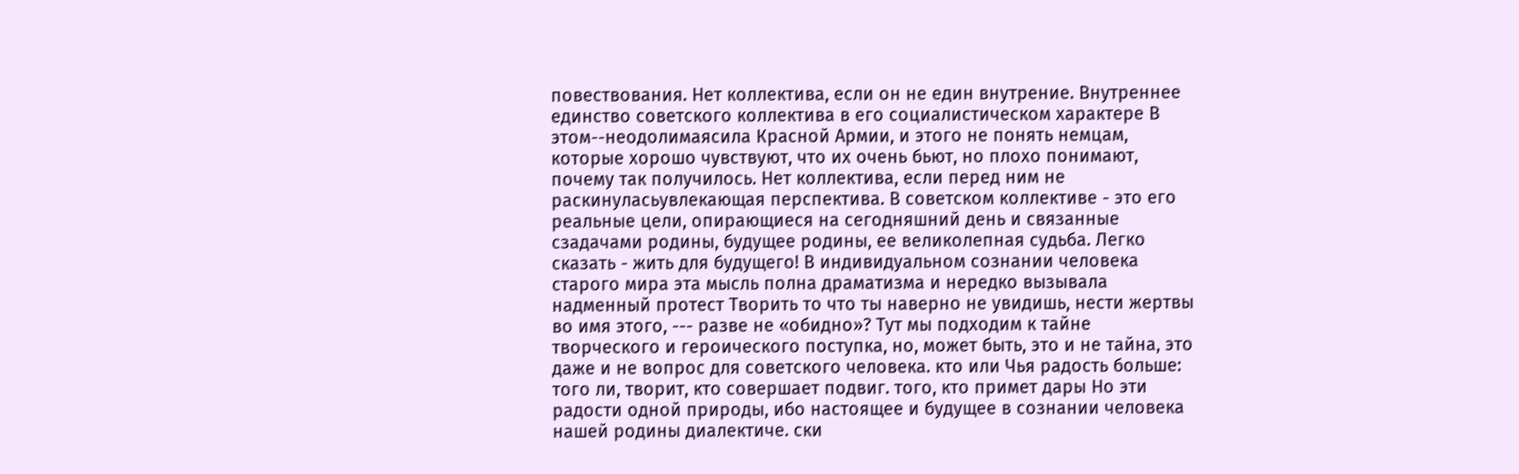повествования. Нет коллектива, если он не един внутрение. Внутреннее единство советского коллектива в его социалистическом характере В этом--неодолимаясила Красной Армии, и этого не понять немцам, которые хорошо чувствуют, что их очень бьют, но плохо понимают, почему так получилось. Нет коллектива, если перед ним не раскинуласьувлекающая перспектива. В советском коллективе - это его реальные цели, опирающиеся на сегодняшний день и связанные сзадачами родины, будущее родины, ее великолепная судьба. Легко сказать - жить для будущего! В индивидуальном сознании человека старого мира эта мысль полна драматизма и нередко вызывала надменный протест Творить то что ты наверно не увидишь, нести жертвы во имя этого, --- разве не «обидно»? Тут мы подходим к тайне творческого и героического поступка, но, может быть, это и не тайна, это даже и не вопрос для советского человека. кто или Чья радость больше: того ли, творит, кто совершает подвиг. того, кто примет дары Но эти радости одной природы, ибо настоящее и будущее в сознании человека нашей родины диалектиче. ски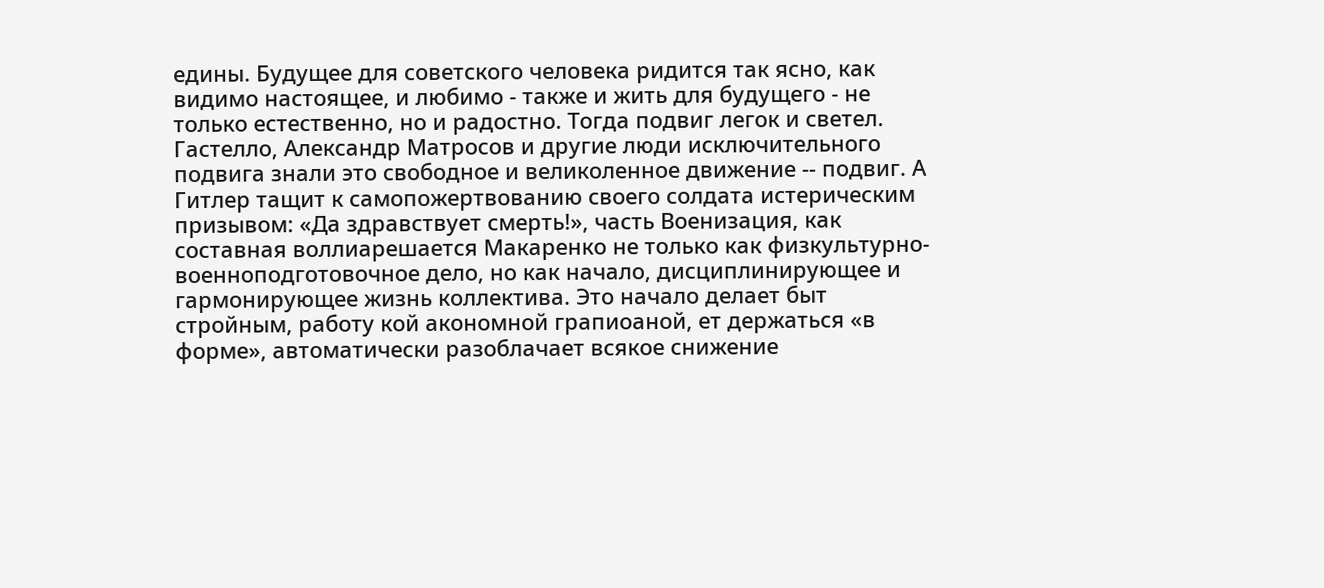едины. Будущее для советского человека ридится так ясно, как видимо настоящее, и любимо - также и жить для будущего - не только естественно, но и радостно. Тогда подвиг легок и светел. Гастелло, Александр Матросов и другие люди исключительного подвига знали это свободное и великоленное движение -- подвиг. А Гитлер тащит к самопожертвованию своего солдата истерическим призывом: «Да здравствует смерть!», часть Военизация, как составная воллиарешается Макаренко не только как физкультурно-военноподготовочное дело, но как начало, дисциплинирующее и гармонирующее жизнь коллектива. Это начало делает быт стройным, работу кой акономной грапиоаной, ет держаться «в форме», автоматически разоблачает всякое снижение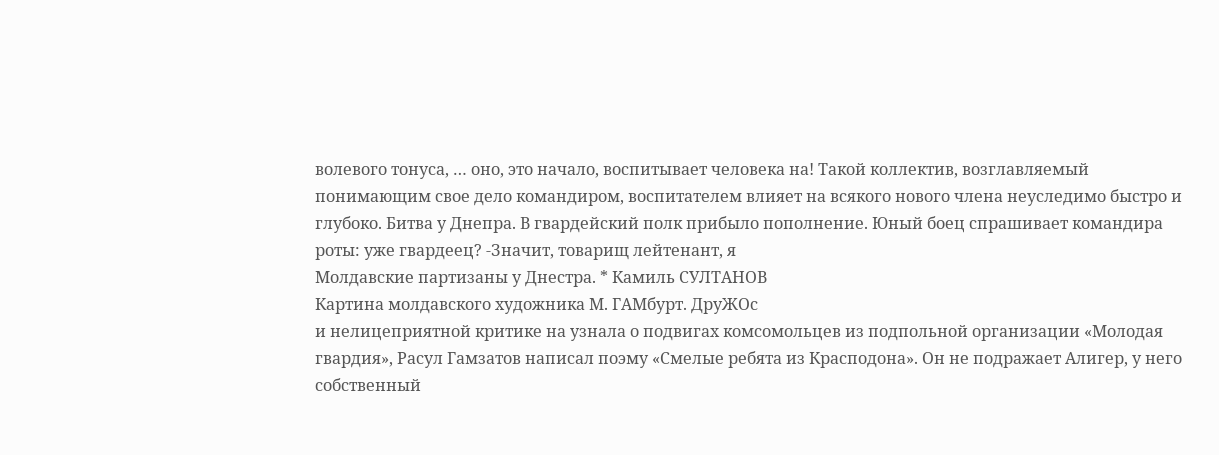волевого тонуса, … оно, это начало, воспитывает человека на! Такой коллектив, возглавляемый понимающим свое дело командиром, воспитателем влияет на всякого нового члена неуследимо быстро и глубоко. Битва у Днепра. В гвардейский полк прибыло пополнение. Юный боец спрашивает командира роты: уже гвардеец? -Значит, товарищ лейтенант, я
Молдавские партизаны у Днестра. * Камиль СУЛТАНОВ
Картина молдавского художника М. ГАМбурт. ДруЖОс
и нелицеприятной критике на узнала о подвигах комсомольцев из подпольной организации «Молодая гвардия», Расул Гамзатов написал поэму «Смелые ребята из Красподона». Он не подражает Алигер, у него собственный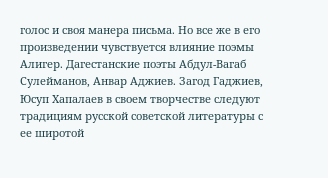голос и своя манера письма. Но все же в его произведении чувствуется влияние поэмы Алигер. Дагестанские поэты Абдул-Вагаб Сулейманов, Анвар Аджиев. Загод Гаджиев, Юсуп Хапалаев в своем творчестве следуют традициям русской советской литературы с ее широтой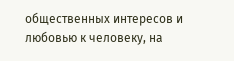общественных интересов и любовью к человеку, на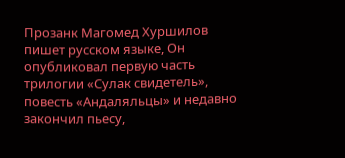Прозанк Магомед Хуршилов пишет русском языке, Он опубликовал первую часть трилогии «Сулак свидетель», повесть «Андаляльцы» и недавно закончил пьесу,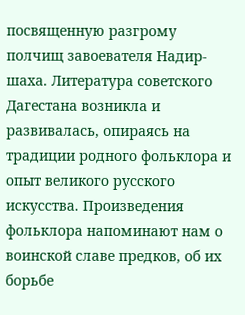посвященную разгрому полчищ завоевателя Надир-шаха. Литература советского Дагестана возникла и развивалась, опираясь на традиции родного фольклора и опыт великого русского искусства. Произведения фольклора напоминают нам о воинской славе предков, об их борьбе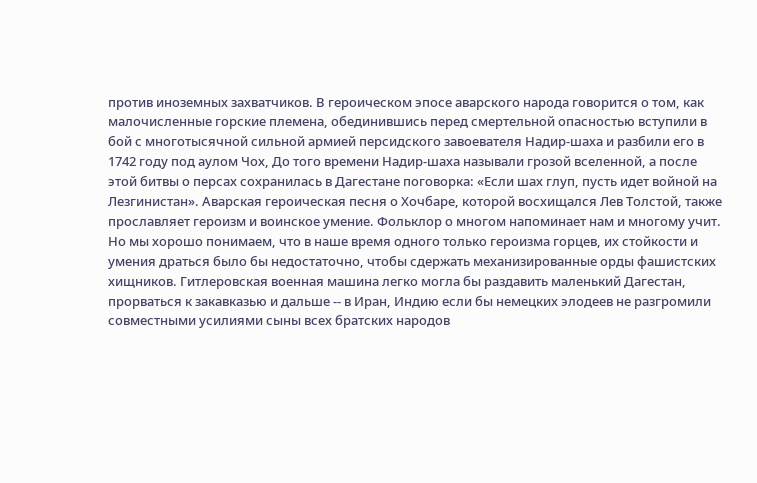против иноземных захватчиков. В героическом эпосе аварского народа говорится о том, как малочисленные горские племена, обединившись перед смертельной опасностью вступили в бой с многотысячной сильной армией персидского завоевателя Надир-шаха и разбили его в 1742 году под аулом Чох, До того времени Надир-шаха называли грозой вселенной, а после этой битвы о персах сохранилась в Дагестане поговорка: «Если шах глуп, пусть идет войной на Лезгинистан». Аварская героическая песня о Хочбаре, которой восхищался Лев Толстой, также прославляет героизм и воинское умение. Фольклор о многом напоминает нам и многому учит. Но мы хорошо понимаем, что в наше время одного только героизма горцев, их стойкости и умения драться было бы недостаточно, чтобы сдержать механизированные орды фашистских хищников. Гитлеровская военная машина легко могла бы раздавить маленький Дагестан, прорваться к закавказью и дальше -- в Иран, Индию если бы немецких элодеев не разгромили совместными усилиями сыны всех братских народов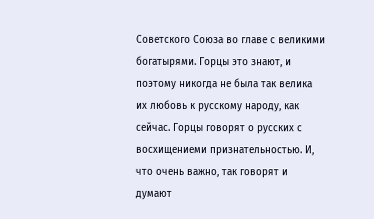Советского Союза во главе с великими богатырями. Горцы это знают, и поэтому никогда не была так велика их любовь к русскому народу, как сейчас. Горцы говорят о русских с восхищениеми признательностью. И, что очень важно, так говорят и думают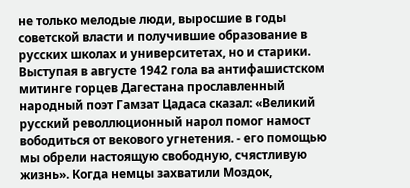не только мелодые люди, выросшие в годы советской власти и получившие образование в русских школах и университетах, но и старики. Выступая в августе 1942 гола ва антифашистском митинге горцев Дагестана прославленный народный поэт Гамзат Цадаса сказал: «Великий русский револлюционный нарол помог намост вободиться от векового угнетения. - его помощью мы обрели настоящую свободную, счястливую жизнь». Когда немцы захватили Моздок,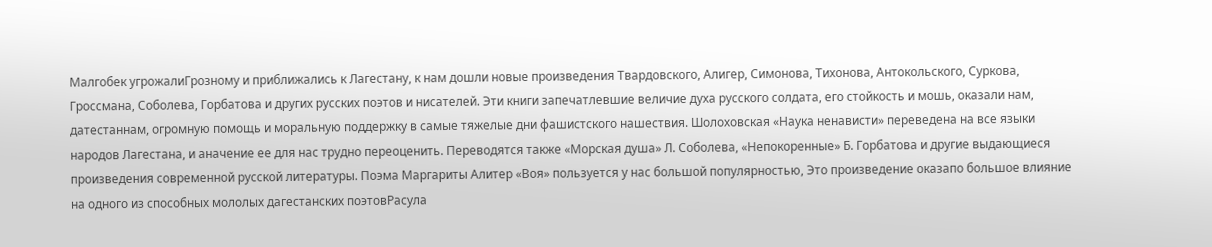Малгобек угрожалиГрозному и приближались к Лагестану, к нам дошли новые произведения Твардовского, Алигер, Симонова, Тихонова, Антокольского, Суркова, Гроссмана, Соболева, Горбатова и других русских поэтов и нисателей. Эти книги запечатлевшие величие духа русского солдата, его стойкость и мошь, оказали нам, датестаннам, огромную помощь и моральную поддержку в самые тяжелые дни фашистского нашествия. Шолоховская «Наука ненависти» переведена на все языки народов Лагестана, и аначение ее для нас трудно переоценить. Переводятся также «Морская душа» Л. Соболева, «Непокоренные» Б. Горбатова и другие выдающиеся произведения современной русской литературы. Поэма Маргариты Алитер «Воя» пользуется у нас большой популярностью, Это произведение оказапо большое влияние на одного из способных мололых дагестанских поэтовРасула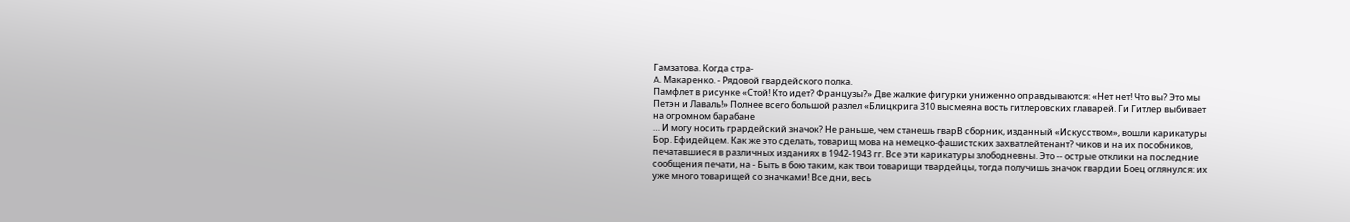Гамзатова. Когда стра-
A. Макаренко. - Рядовой гвардейского полка.
Памфлет в рисунке «Стой! Кто идет? Французы?» Две жалкие фигурки униженно оправдываются: «Нет нет! Что вы? Это мы Петэн и Лаваль!» Полнее всего большой разлел «Блицкрига 310 высмеяна вость гитлеровских главарей. Ги Гитлер выбивает на огромном барабане
… И могу носить грардейский значок? Не раньше, чем станешь гварВ сборник, изданный «Искусством», вошли карикатуры Бор. Ефидейцем. Как же это сделать, товарищ мова на немецко-фашистских захватлейтенант? чиков и на их пособников, печатавшиеся в различных изданиях в 1942-1943 гг. Все эти карикатуры злободневны. Это -- острые отклики на последние сообщения печати, на - Быть в бою таким, как твои товарищи твардейцы, тогда получишь значок гвардии Боец оглянулся: их уже много товарищей со значками! Все дни, весь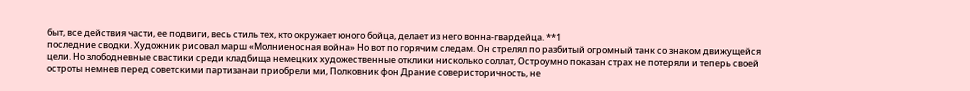быт, все действия части, ее подвиги, весь стиль тех, кто окружает юного бойца, делает из него вонна-гвардейца. **1
последние сводки. Художник рисовал марш «Молниеносная война» Но вот по горячим следам. Он стрелял по разбитый огромный танк со знаком движущейся цели. Но злободневные свастики среди кладбища немецких художественные отклики нисколько соллат, Остроумно показан страх не потеряли и теперь своей остроты немнев перед советскими партизанаи приобрели ми, Полковник фон Драние соверисторичность, не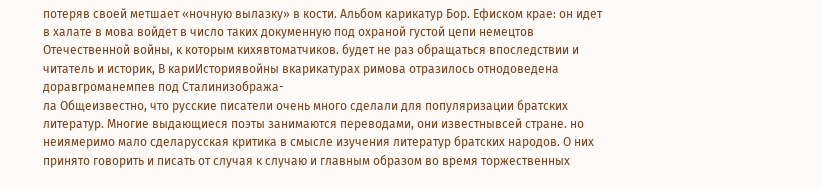потеряв своей метшает «ночную вылазку» в кости. Альбом карикатур Бор. Ефиском крае: он идет в халате в мова войдет в число таких докуменную под охраной густой цепи немецтов Отечественной войны, к которым кихявтоматчиков. будет не раз обращаться впоследствии и читатель и историк, В кариИсториявойны вкарикатурах римова отразилось отнодоведена доравгроманемпев под Сталинизобража-
ла Общеизвестно, что русские писатели очень много сделали для популяризации братских литератур. Многие выдающиеся поэты занимаются переводами, они известнывсей стране. но неиямеримо мало сделарусская критика в смысле изучения литератур братских народов. О них принято говорить и писать от случая к случаю и главным образом во время торжественных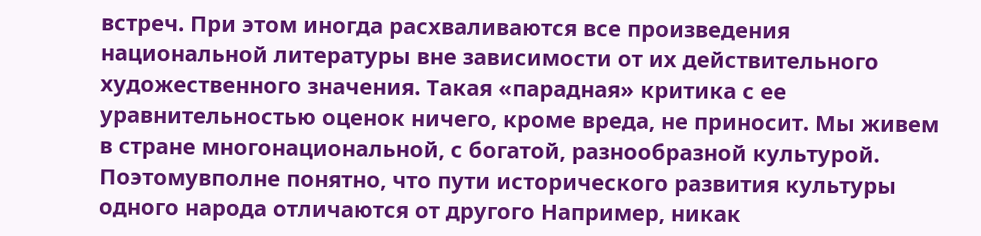встреч. При этом иногда расхваливаются все произведения национальной литературы вне зависимости от их действительного художественного значения. Такая «парадная» критика с ее уравнительностью оценок ничего, кроме вреда, не приносит. Мы живем в стране многонациональной, с богатой, разнообразной культурой. Поэтомувполне понятно, что пути исторического развития культуры одного народа отличаются от другого Например, никак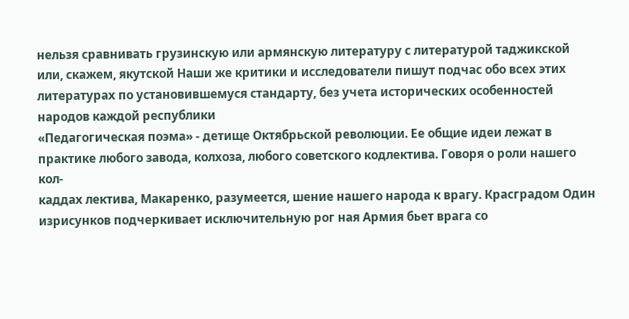нельзя сравнивать грузинскую или армянскую литературу с литературой таджикской или, скажем, якутской Наши же критики и исследователи пишут подчас обо всех этих литературах по установившемуся стандарту, без учета исторических особенностей народов каждой республики
«Педагогическая поэма» - детище Октябрьской революции. Ее общие идеи лежат в практике любого завода, колхоза, любого советского кодлектива. Говоря о роли нашего кол-
каддах лектива, Макаренко, разумеется, шение нашего народа к врагу. Красградом Один изрисунков подчеркивает исключительную рог ная Армия бьет врага со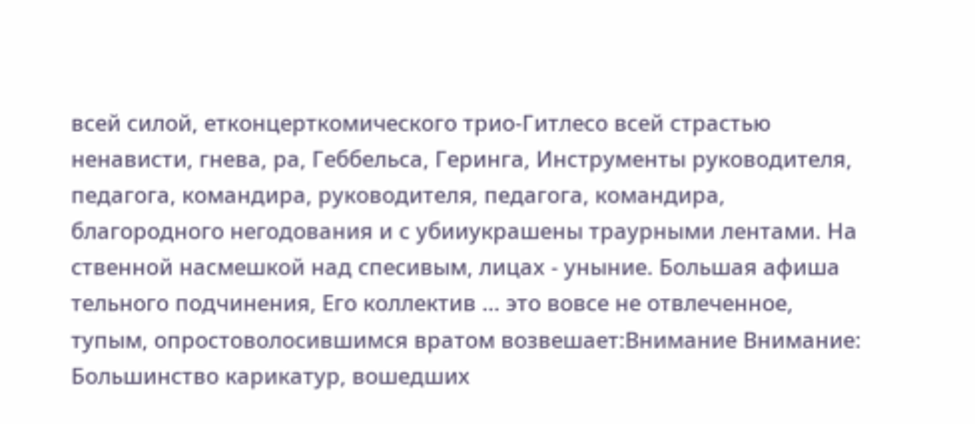всей силой, етконцерткомического трио-Гитлесо всей страстью ненависти, гнева, ра, Геббельса, Геринга, Инструменты руководителя, педагога, командира, руководителя, педагога, командира, благородного негодования и с убииукрашены траурными лентами. На ственной насмешкой над спесивым, лицах - уныние. Большая афиша тельного подчинения, Его коллектив … это вовсе не отвлеченное, тупым, опростоволосившимся вратом возвешает:Внимание Внимание: Большинство карикатур, вошедших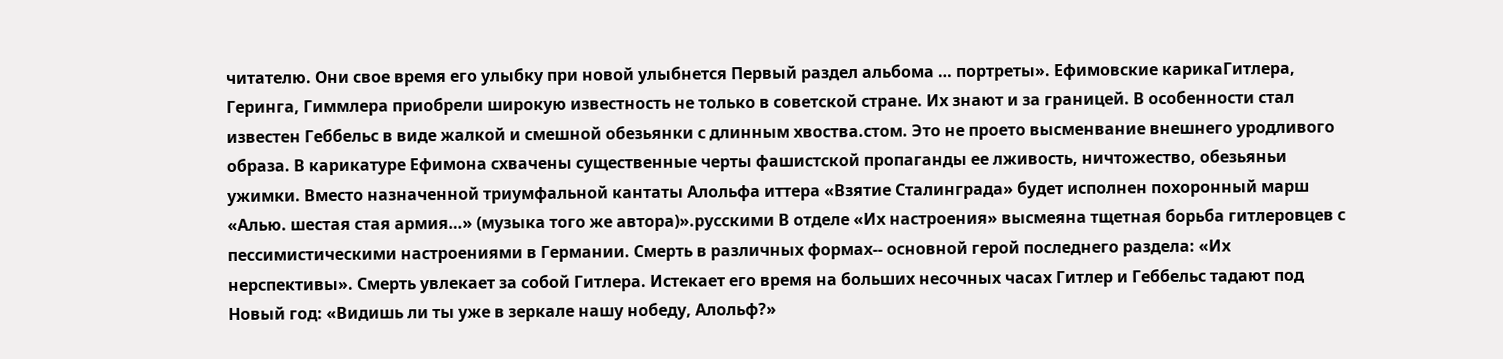читателю. Они свое время его улыбку при новой улыбнется Первый раздел альбома … портреты». Ефимовские карикаГитлера, Геринга, Гиммлера приобрели широкую известность не только в советской стране. Их знают и за границей. В особенности стал известен Геббельс в виде жалкой и смешной обезьянки с длинным хвоства.стом. Это не проето высменвание внешнего уродливого образа. В карикатуре Ефимона схвачены существенные черты фашистской пропаганды ее лживость, ничтожество, обезьяньи ужимки. Вместо назначенной триумфальной кантаты Алольфа иттера «Взятие Сталинграда» будет исполнен похоронный марш «Алью. шестая стая армия…» (музыка того же автора)».русскими В отделе «Их настроения» высмеяна тщетная борьба гитлеровцев с пессимистическими настроениями в Германии. Смерть в различных формах-- основной герой последнего раздела: «Их нерспективы». Смерть увлекает за собой Гитлера. Истекает его время на больших несочных часах Гитлер и Геббельс тадают под Новый год: «Видишь ли ты уже в зеркале нашу нобеду, Алольф?»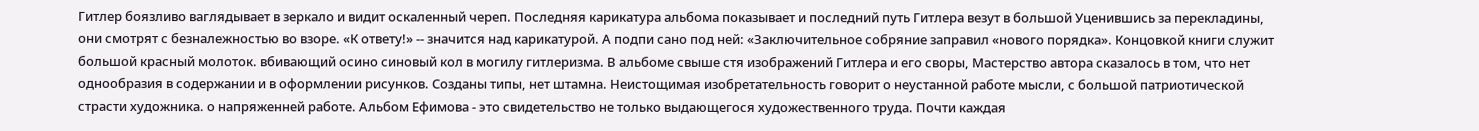Гитлер боязливо ваглядывает в зеркало и видит оскаленный череп. Последняя карикатура альбома показывает и последний путь Гитлера везут в большой Уценившись за перекладины, они смотрят с безналежностью во взоре. «К ответу!» -- значится над карикатурой. А подпи сано под ней: «Заключительное собряние заправил «нового порядка». Концовкой книги служит большой красный молоток. вбивающий осино синовый кол в могилу гитлеризма. В альбоме свыше стя изображений Гитлера и его своры, Мастерство автора сказалось в том, что нет однообразия в содержании и в оформлении рисунков. Созданы типы, нет штамна. Неистощимая изобретательность говорит о неустанной работе мысли, с большой патриотической страсти художника. о напряженней работе. Альбом Ефимова - это свидетельство не только выдающегося художественного труда. Почти каждая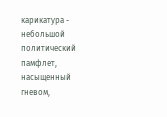карикатура - небольшой политический памфлет, насыщенный гневом,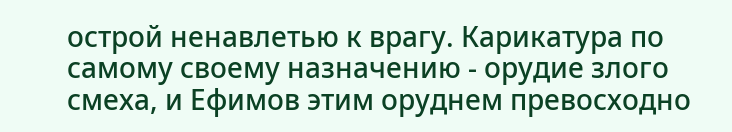острой ненавлетью к врагу. Карикатура по самому своему назначению - орудие злого смеха, и Ефимов этим оруднем превосходно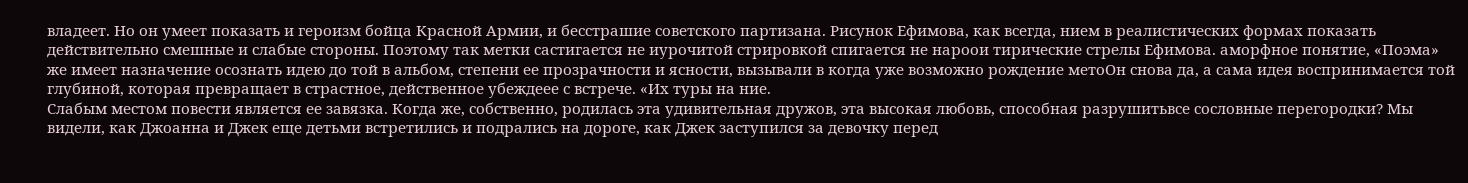владеет. Но он умеет показать и героизм бойца Красной Армии, и бесстрашие советского партизана. Рисунок Ефимова, как всегда, нием в реалистических формах показать действительно смешные и слабые стороны. Поэтому так метки састигается не иурочитой стрировкой спигается не нароои тирические стрелы Ефимова. аморфное понятие, «Поэма» же имеет назначение осознать идею до той в альбом, степени ее прозрачности и ясности, вызывали в когда уже возможно рождение метоОн снова да, а сама идея воспринимается той глубиной, которая превращает в страстное, действенное убеждеее с встрече. «Их туры на ние.
Слабым местом повести является ее завязка. Когда же, собственно, родилась эта удивительная дружов, эта высокая любовь, способная разрушитьвсе сословные перегородки? Мы видели, как Джоанна и Джек еще детьми встретились и подрались на дороге, как Джек заступился за девочку перед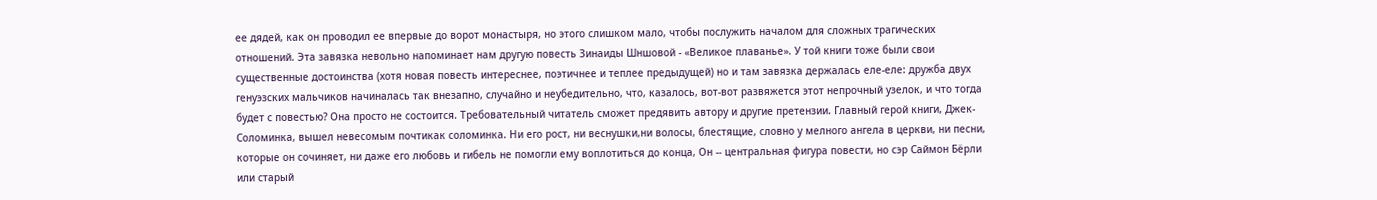ее дядей, как он проводил ее впервые до ворот монастыря, но этого слишком мало, чтобы послужить началом для сложных трагических отношений. Эта завязка невольно напоминает нам другую повесть Зинаиды Шншовой - «Великое плаванье». У той книги тоже были свои существенные достоинства (хотя новая повесть интереснее, поэтичнее и теплее предыдущей) но и там завязка держалась еле-еле: дружба двух генуэзских мальчиков начиналась так внезапно, случайно и неубедительно, что, казалось, вот-вот развяжется этот непрочный узелок, и что тогда будет с повестью? Она просто не состоится. Требовательный читатель сможет предявить автору и другие претензии. Главный герой книги, Джек-Соломинка, вышел невесомым почтикак соломинка. Ни его рост, ни веснушки,ни волосы, блестящие, словно у мелного ангела в церкви, ни песни, которые он сочиняет, ни даже его любовь и гибель не помогли ему воплотиться до конца, Он -- центральная фигура повести, но сэр Саймон Бёрли или старый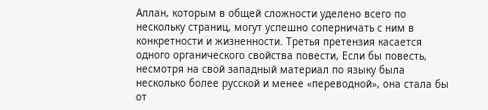Аллан, которым в общей сложности уделено всего по нескольку страниц, могут успешно соперничать с ним в конкретности и жизненности. Третья претензия касается одного органического свойства повести, Если бы повесть, несмотря на свой западный материал по языку была несколько более русской и менее «переводной», она стала бы от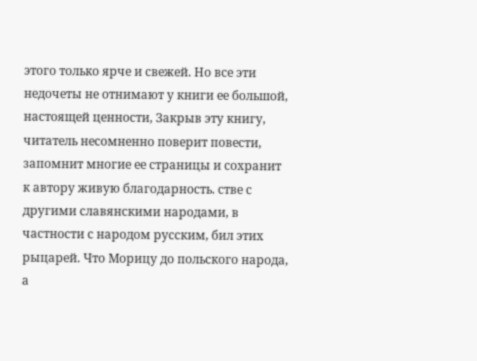этого только ярче и свежей. Но все эти недочеты не отнимают у книги ее большой, настоящей ценности, Закрыв эту книгу, читатель несомненно поверит повести, запомнит многие ее страницы и сохранит к автору живую благодарность. стве с другими славянскими народами, в частности с народом русским, бил этих рыцарей. Что Морицу до польского народа, а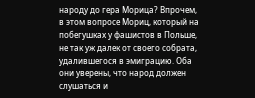народу до гера Морица? Впрочем, в этом вопросе Мориц, который на побегушках у фашистов в Польше, не так уж далек от своего собрата, удалившегося в эмиграцию. Оба они уверены, что народ должен слушаться и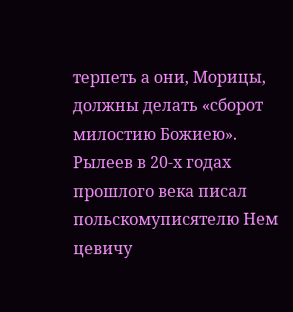терпеть а они, Морицы, должны делать «сборот милостию Божиею». Рылеев в 20-х годах прошлого века писал польскомуписятелю Нем цевичу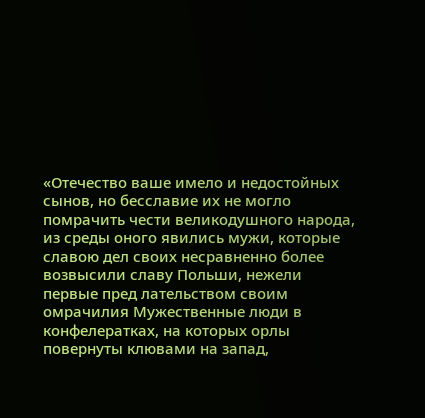«Отечество ваше имело и недостойных сынов, но бесславие их не могло помрачить чести великодушного народа, из среды оного явились мужи, которые славою дел своих несравненно более возвысили славу Польши, нежели первые пред лательством своим омрачилия Мужественные люди в конфелератках, на которых орлы повернуты клювами на запад,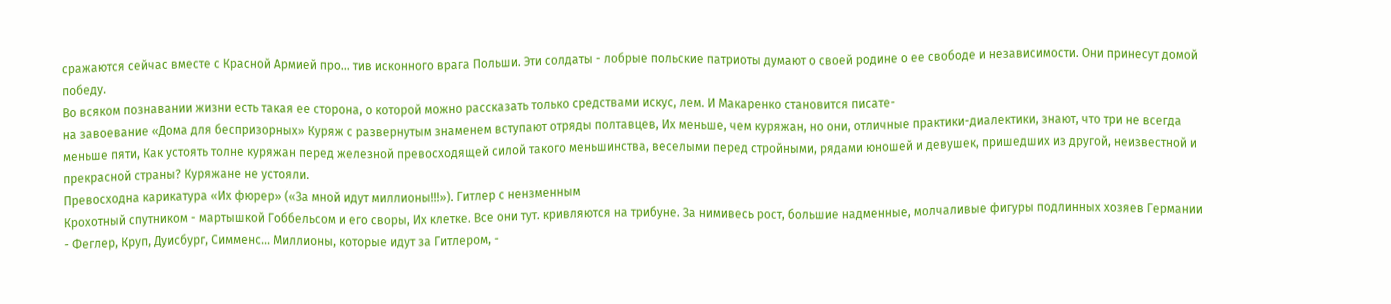сражаются сейчас вместе с Красной Армией про… тив исконного врага Польши. Эти солдаты - лобрые польские патриоты думают о своей родине о ее свободе и независимости. Они принесут домой победу.
Во всяком познавании жизни есть такая ее сторона, о которой можно рассказать только средствами искус, лем. И Макаренко становится писате-
на завоевание «Дома для беспризорных» Куряж с развернутым знаменем вступают отряды полтавцев, Их меньше, чем куряжан, но они, отличные практики-диалектики, знают, что три не всегда меньше пяти, Как устоять толне куряжан перед железной превосходящей силой такого меньшинства, веселыми перед стройными, рядами юношей и девушек, пришедших из другой, неизвестной и прекрасной страны? Куряжане не устояли.
Превосходна карикатура «Их фюрер» («За мной идут миллионы!!!»). Гитлер с нензменным
Крохотный спутником - мартышкой Гоббельсом и его своры, Их клетке. Все они тут. кривляются на трибуне. За нимивесь рост, большие надменные, молчаливые фигуры подлинных хозяев Германии - Феглер, Круп, Дуисбург, Симменс… Миллионы, которые идут за Гитлером, -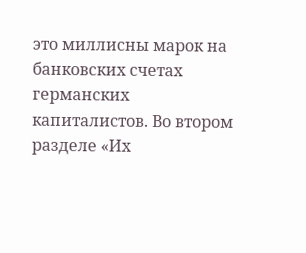это миллисны марок на банковских счетах германских капиталистов. Во втором разделе «Их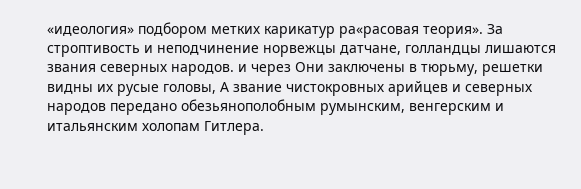«идеология» подбором метких карикатур ра«расовая теория». За строптивость и неподчинение норвежцы датчане, голландцы лишаются звания северных народов. и через Они заключены в тюрьму, решетки видны их русые головы, А звание чистокровных арийцев и северных народов передано обезьянополобным румынским, венгерским и итальянским холопам Гитлера.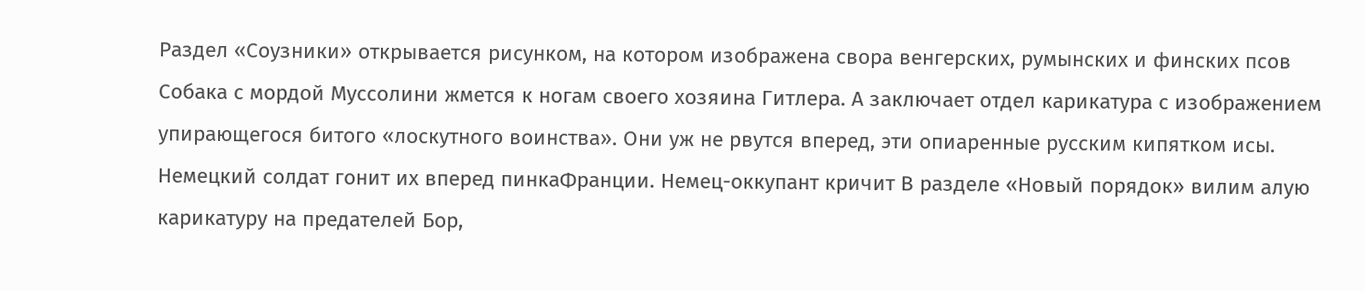Раздел «Соузники» открывается рисунком, на котором изображена свора венгерских, румынских и финских псов Собака с мордой Муссолини жмется к ногам своего хозяина Гитлера. А заключает отдел карикатура с изображением упирающегося битого «лоскутного воинства». Они уж не рвутся вперед, эти опиаренные русским кипятком исы. Немецкий солдат гонит их вперед пинкаФранции. Немец-оккупант кричит В разделе «Новый порядок» вилим алую карикатуру на предателей Бор,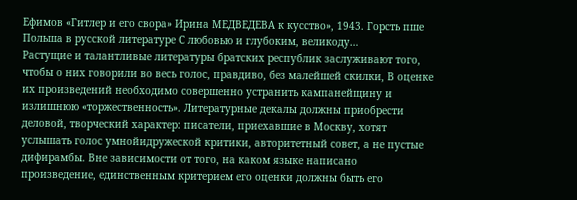Ефимов «Гитлер и его свора» Ирина МЕДВЕДЕВА к кусство», 1943. Горсть пше Польша в русской литературе С любовью и глубоким, великоду…
Растущие и талантливые литературы братских республик заслуживают того, чтобы о них говорили во весь голос, правдиво, без малейшей скилки, В оценке их произведений необходимо совершенно устранить кампанейщину и излишнюю «торжественность». Литературные декалы должны приобрести деловой, творческий характер: писатели, приехавшие в Москву, хотят услышать голос умнойидружеской критики, авторитетный совет, а не пустые дифирамбы. Вне зависимости от того, на каком языке написано произведение, единственным критерием его оценки должны быть его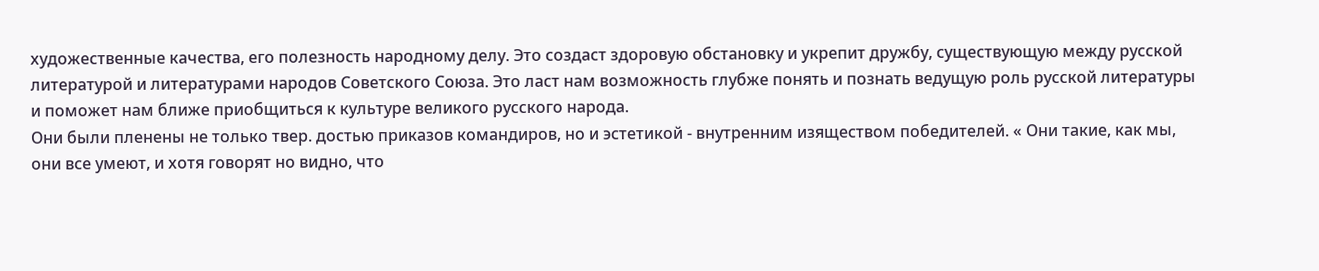художественные качества, его полезность народному делу. Это создаст здоровую обстановку и укрепит дружбу, существующую между русской литературой и литературами народов Советского Союза. Это ласт нам возможность глубже понять и познать ведущую роль русской литературы и поможет нам ближе приобщиться к культуре великого русского народа.
Они были пленены не только твер. достью приказов командиров, но и эстетикой - внутренним изяществом победителей. « Они такие, как мы, они все умеют, и хотя говорят но видно, что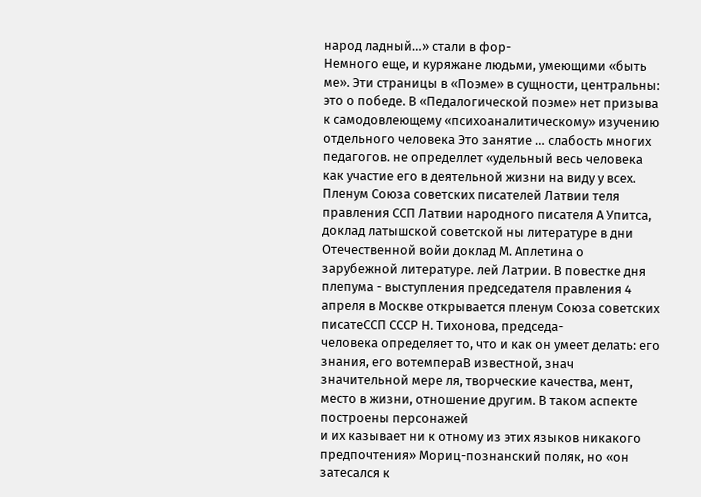народ ладный…» стали в фор-
Немного еще, и куряжане людьми, умеющими «быть ме». Эти страницы в «Поэме» в сущности, центральны: это о победе. В «Педалогической поэме» нет призыва к самодовлеющему «психоаналитическому» изучению отдельного человека Это занятие … слабость многих педагогов. не определлет «удельный весь человека как участие его в деятельной жизни на виду у всех.
Пленум Союза советских писателей Латвии теля правления ССП Латвии народного писателя А Упитса, доклад латышской советской ны литературе в дни Отечественной войи доклад М. Аплетина о зарубежной литературе. лей Латрии. В повестке дня плепума - выступления председателя правления 4 апреля в Москве открывается пленум Союза советских писатеССП СССР Н. Тихонова, председа-
человека определяет то, что и как он умеет делать: его знания, его вотемпераВ известной, знач значительной мере ля, творческие качества, мент, место в жизни, отношение другим. В таком аспекте построены персонажей
и их казывает ни к отному из этих языков никакого предпочтения» Мориц-познанский поляк, но «он затесался к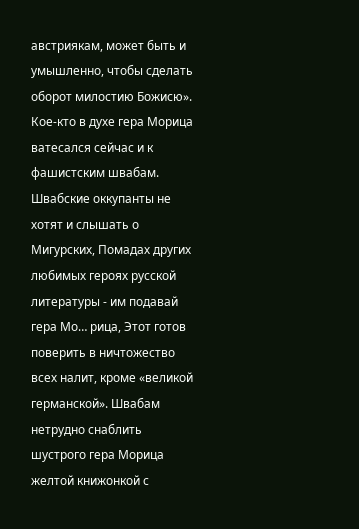австриякам, может быть и умышленно, чтобы сделать оборот милостию Божисю». Кое-кто в духе гера Морица ватесался сейчас и к фашистским швабам. Швабские оккупанты не хотят и слышать о Мигурских, Помадах других любимых героях русской литературы - им подавай гера Мо… рица, Этот готов поверить в ничтожество всех налит, кроме «великой германской». Швабам нетрудно снаблить шустрого гера Морица желтой книжонкой с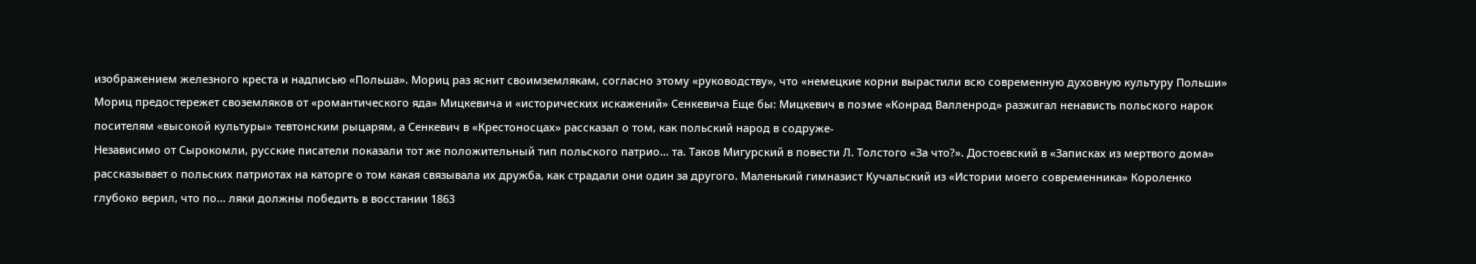изображением железного креста и надписью «Польша». Мориц раз яснит своимземлякам, согласно этому «руководству», что «немецкие корни вырастили всю современную духовную культуру Польши» Мориц предостережет своземляков от «романтического яда» Мицкевича и «исторических искажений» Сенкевича Еще бы: Мицкевич в поэме «Конрад Валленрод» разжигал ненависть польского нарок посителям «высокой культуры» тевтонским рыцарям, а Сенкевич в «Крестоносцах» рассказал о том, как польский народ в содруже-
Независимо от Сырокомли, русские писатели показали тот же положительный тип польского патрио… та. Таков Мигурский в повести Л. Толстого «За что?». Достоевский в «Записках из мертвого дома» рассказывает о польских патриотах на каторге о том какая связывала их дружба, как страдали они один за другого. Маленький гимназист Кучальский из «Истории моего современника» Короленко глубоко верил, что по… ляки должны победить в восстании 1863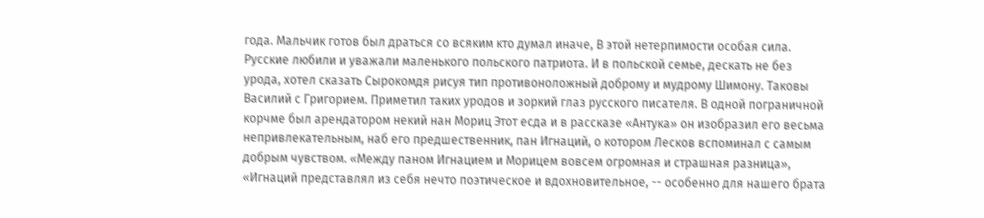года. Мальчик готов был драться со всяким кто думал иначе, В этой нетерпимости особая сила. Русские любили и уважали маленького польского патриота. И в польской семье, дескать не без урода, хотел сказать Сырокомдя рисуя тип противоноложный доброму и мудрому Шимону. Таковы Василий с Григорием. Приметил таких уродов и зоркий глаз русского писателя. В одной пограничной корчме был арендатором некий нан Мориц Этот есда и в рассказе «Антука» он изобразил его весьма непривлекательным, наб его предшественник, пан Игнаций, о котором Лесков вспоминал с самым добрым чувством. «Между паном Игнацием и Морицем вовсем огромная и страшная разница», «Игнаций представлял из себя нечто поэтическое и вдохновительное, -- особенно для нашего брата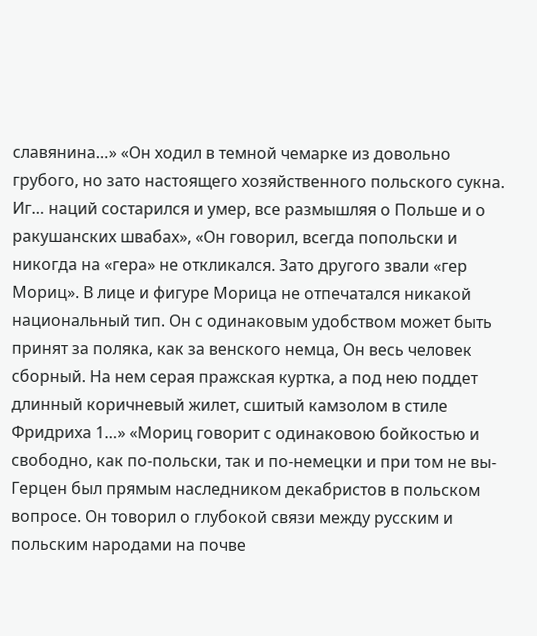славянина…» «Он ходил в темной чемарке из довольно грубого, но зато настоящего хозяйственного польского сукна. Иг… наций состарился и умер, все размышляя о Польше и о ракушанских швабах», «Он говорил, всегда попольски и никогда на «гера» не откликался. Зато другого звали «гер Мориц». В лице и фигуре Морица не отпечатался никакой национальный тип. Он с одинаковым удобством может быть принят за поляка, как за венского немца, Он весь человек сборный. На нем серая пражская куртка, а под нею поддет длинный коричневый жилет, сшитый камзолом в стиле Фридриха 1…» «Мориц говорит с одинаковою бойкостью и свободно, как по-польски, так и по-немецки и при том не вы-
Герцен был прямым наследником декабристов в польском вопросе. Он товорил о глубокой связи между русским и польским народами на почве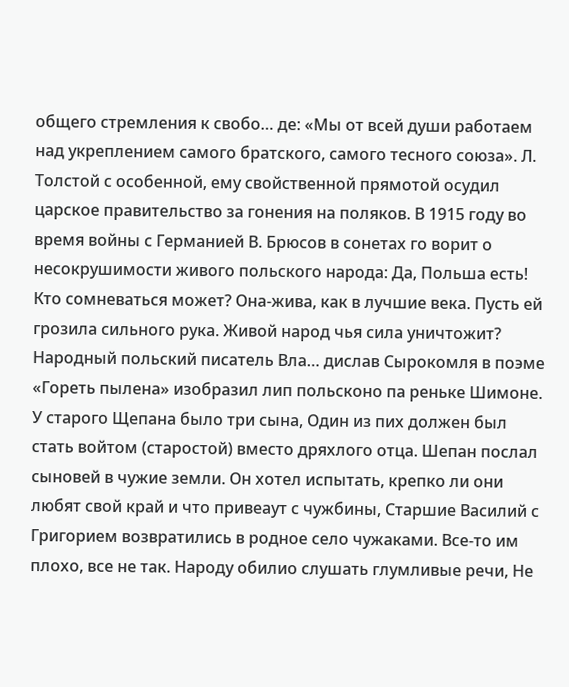общего стремления к свобо… де: «Мы от всей души работаем над укреплением самого братского, самого тесного союза». Л. Толстой с особенной, ему свойственной прямотой осудил царское правительство за гонения на поляков. В 1915 году во время войны с Германией В. Брюсов в сонетах го ворит о несокрушимости живого польского народа: Да, Польша есть! Кто сомневаться может? Она-жива, как в лучшие века. Пусть ей грозила сильного рука. Живой народ чья сила уничтожит? Народный польский писатель Вла… дислав Сырокомля в поэме «Гореть пылена» изобразил лип польсконо па реньке Шимоне. У старого Щепана было три сына, Один из пих должен был стать войтом (старостой) вместо дряхлого отца. Шепан послал сыновей в чужие земли. Он хотел испытать, крепко ли они любят свой край и что привеаут с чужбины, Старшие Василий с Григорием возвратились в родное село чужаками. Все-то им плохо, все не так. Народу обилио слушать глумливые речи, Не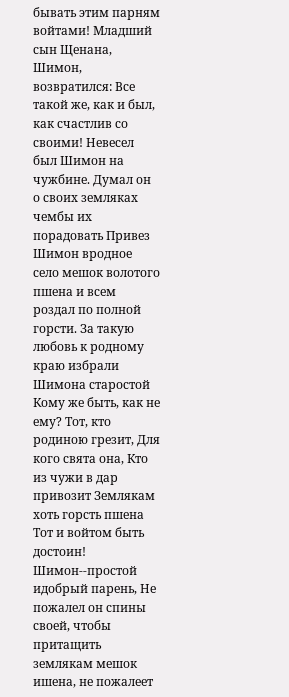бывать этим парням войтами! Младший сын Щенана, Шимон, возвратился: Все такой же, как и был, как счастлив со своими! Невесел был Шимон на чужбине. Думал он о своих земляках чембы их порадовать Привез Шимон вродное село мешок волотого пшена и всем роздал по полной горсти. За такую любовь к родному краю избрали Шимона старостой Кому же быть, как не ему? Тот, кто родиною грезит, Для кого свята она, Кто из чужи в дар привозит Землякам хоть горсть пшена Тот и войтом быть достоин! Шимон--простой идобрый парень, Не пожалел он спины своей, чтобы притащить землякам мешок ишена, не пожалеет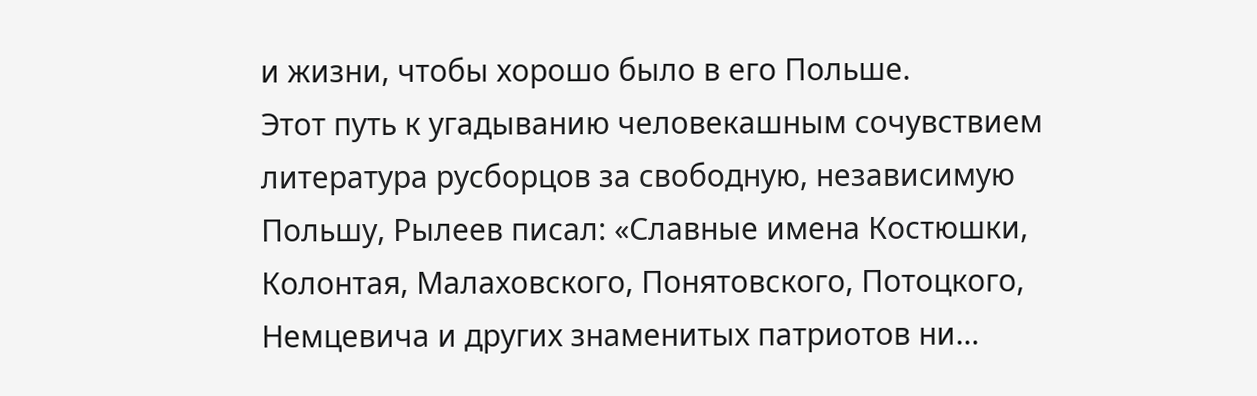и жизни, чтобы хорошо было в его Польше.
Этот путь к угадыванию человекашным сочувствием литература русборцов за свободную, независимую Польшу, Рылеев писал: «Славные имена Костюшки, Колонтая, Малаховского, Понятовского, Потоцкого, Немцевича и других знаменитых патриотов ни…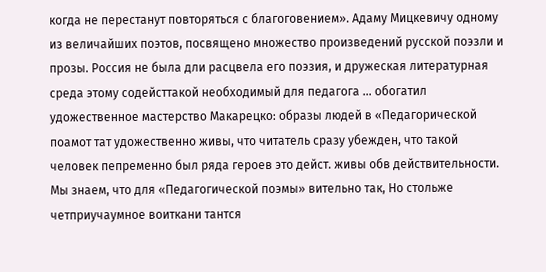когда не перестанут повторяться с благоговением». Адаму Мицкевичу одному из величайших поэтов, посвящено множество произведений русской поэзли и прозы. Россия не была дли расцвела его поэзия, и дружеская литературная среда этому содейсттакой необходимый для педагога … обогатил удожественное мастерство Макарецко: образы людей в «Педагорической поамот тат удожественно живы, что читатель сразу убежден, что такой человек пепременно был ряда героев это дейст. живы обв действительности. Мы знаем, что для «Педагогической поэмы» вительно так, Но стольже четприучаумное воиткани тантся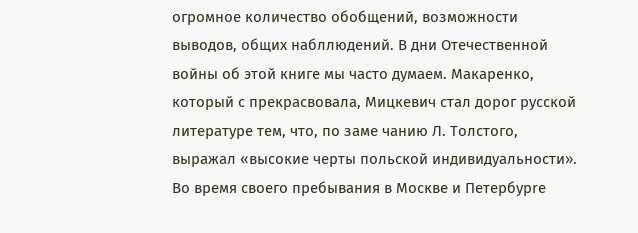огромное количество обобщений, возможности выводов, общих набллюдений. В дни Отечественной войны об этой книге мы часто думаем. Макаренко, который с прекрасвовала, Мицкевич стал дорог русской литературе тем, что, по заме чанию Л. Толстого, выражал «высокие черты польской индивидуальности». Во время своего пребывания в Москве и Петербурrе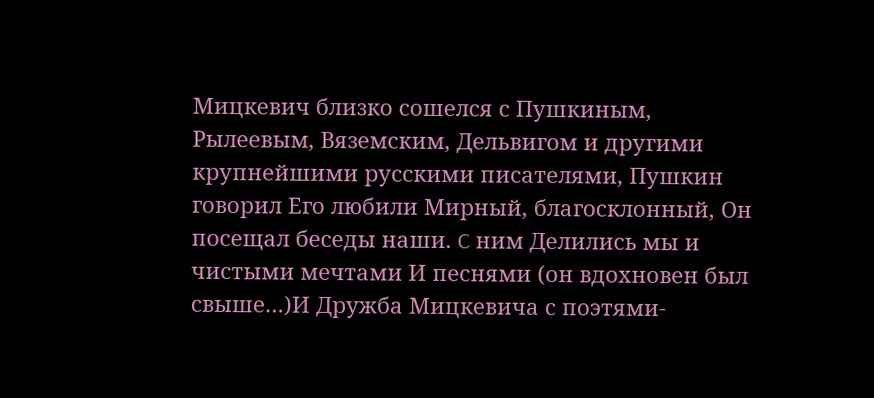Мицкевич близко сошелся с Пушкиным, Рылеевым, Вяземским, Дельвигом и другими крупнейшими русскими писателями, Пушкин говорил Его любили Мирный, благосклонный, Он посещал беседы наши. C ним Делились мы и чистыми мечтами И песнями (он вдохновен был свыше…)И Дружба Мицкевича с поэтями-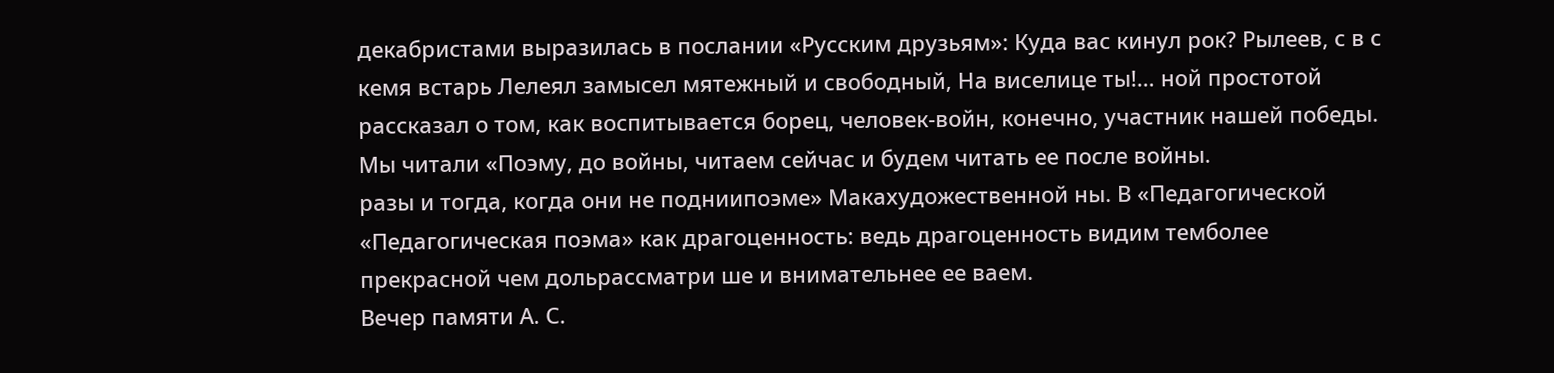декабристами выразилась в послании «Русским друзьям»: Куда вас кинул рок? Рылеев, с в с кемя встарь Лелеял замысел мятежный и свободный, На виселице ты!… ной простотой рассказал о том, как воспитывается борец, человек-войн, конечно, участник нашей победы. Мы читали «Поэму, до войны, читаем сейчас и будем читать ее после войны.
разы и тогда, когда они не подниипоэме» Макахудожественной ны. В «Педагогической
«Педагогическая поэма» как драгоценность: ведь драгоценность видим темболее прекрасной чем дольрассматри ше и внимательнее ее ваем.
Вечер памяти А. С.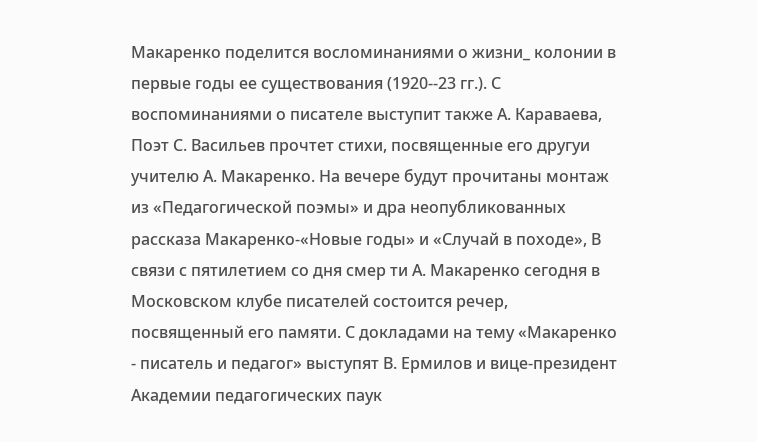Макаренко поделится восломинаниями о жизни_ колонии в первые годы ее существования (1920--23 гг.). С воспоминаниями о писателе выступит также А. Караваева, Поэт С. Васильев прочтет стихи, посвященные его другуи учителю А. Макаренко. На вечере будут прочитаны монтаж из «Педагогической поэмы» и дра неопубликованных рассказа Макаренко-«Новые годы» и «Случай в походе», В связи с пятилетием со дня смер ти А. Макаренко сегодня в Московском клубе писателей состоится речер, посвященный его памяти. С докладами на тему «Макаренко - писатель и педагог» выступят В. Ермилов и вице-президент Академии педагогических паук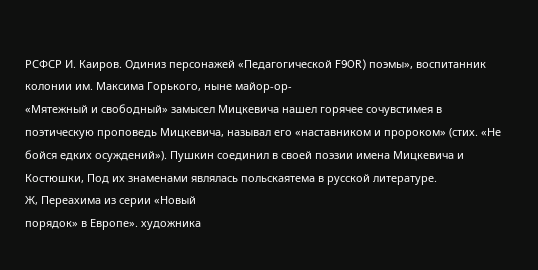РСФСР И. Каиров. Одиниз персонажей «Педагогической F9OR) поэмы», воспитанник колонии им. Максима Горького, ныне майор-ор-
«Мятежный и свободный» замысел Мицкевича нашел горячее сочувстимея в поэтическую проповедь Мицкевича, называл его «наставником и пророком» (стих. «Не бойся едких осуждений»). Пушкин соединил в своей поэзии имена Мицкевича и Костюшки, Под их знаменами являлась польскаятема в русской литературе.
Ж, Переахима из серии «Новый
порядок» в Европе». художника